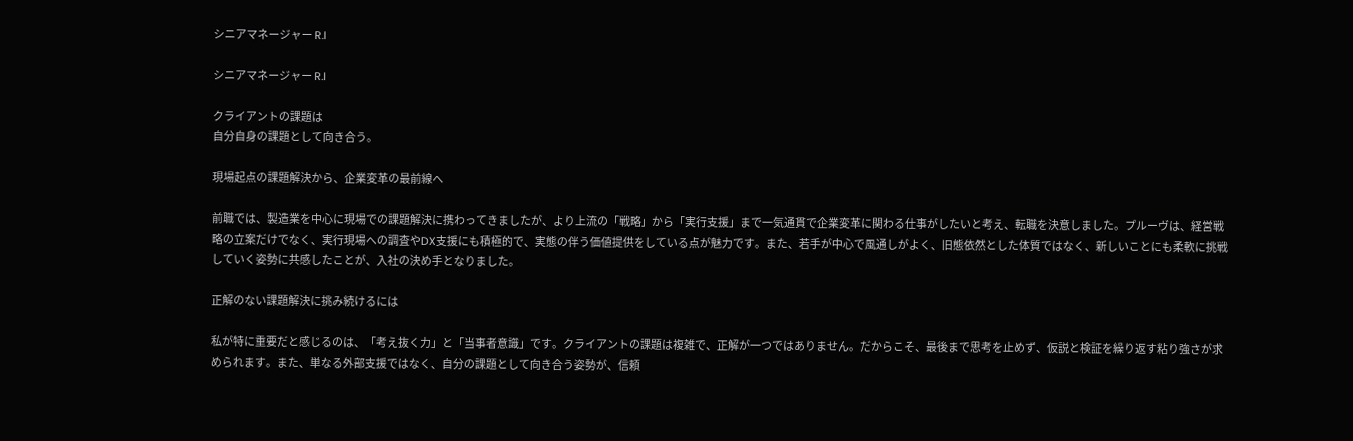シニアマネージャー R.I

シニアマネージャー R.I

クライアントの課題は
自分自身の課題として向き合う。

現場起点の課題解決から、企業変革の最前線へ

前職では、製造業を中心に現場での課題解決に携わってきましたが、より上流の「戦略」から「実行支援」まで一気通貫で企業変革に関わる仕事がしたいと考え、転職を決意しました。プルーヴは、経営戦略の立案だけでなく、実行現場への調査やDX支援にも積極的で、実態の伴う価値提供をしている点が魅力です。また、若手が中心で風通しがよく、旧態依然とした体質ではなく、新しいことにも柔軟に挑戦していく姿勢に共感したことが、入社の決め手となりました。

正解のない課題解決に挑み続けるには

私が特に重要だと感じるのは、「考え抜く力」と「当事者意識」です。クライアントの課題は複雑で、正解が一つではありません。だからこそ、最後まで思考を止めず、仮説と検証を繰り返す粘り強さが求められます。また、単なる外部支援ではなく、自分の課題として向き合う姿勢が、信頼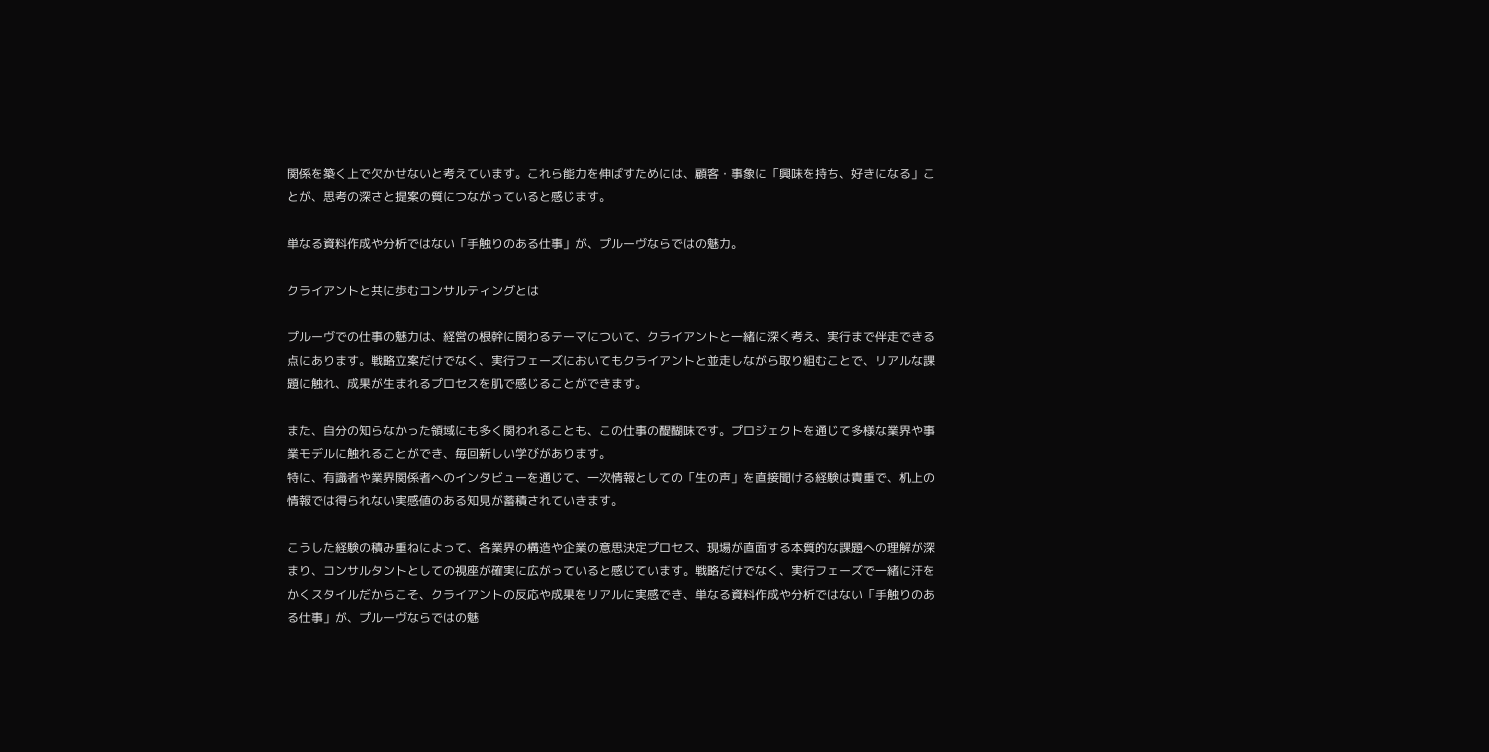関係を築く上で欠かせないと考えています。これら能力を伸ばすためには、顧客・事象に「興味を持ち、好きになる」ことが、思考の深さと提案の質につながっていると感じます。

単なる資料作成や分析ではない「手触りのある仕事」が、プルーヴならではの魅力。

クライアントと共に歩むコンサルティングとは

プルーヴでの仕事の魅力は、経営の根幹に関わるテーマについて、クライアントと一緒に深く考え、実行まで伴走できる点にあります。戦略立案だけでなく、実行フェーズにおいてもクライアントと並走しながら取り組むことで、リアルな課題に触れ、成果が生まれるプロセスを肌で感じることができます。

また、自分の知らなかった領域にも多く関われることも、この仕事の醍醐味です。プロジェクトを通じて多様な業界や事業モデルに触れることができ、毎回新しい学びがあります。
特に、有識者や業界関係者へのインタビューを通じて、一次情報としての「生の声」を直接聞ける経験は貴重で、机上の情報では得られない実感値のある知見が蓄積されていきます。

こうした経験の積み重ねによって、各業界の構造や企業の意思決定プロセス、現場が直面する本質的な課題への理解が深まり、コンサルタントとしての視座が確実に広がっていると感じています。戦略だけでなく、実行フェーズで一緒に汗をかくスタイルだからこそ、クライアントの反応や成果をリアルに実感でき、単なる資料作成や分析ではない「手触りのある仕事」が、プルーヴならではの魅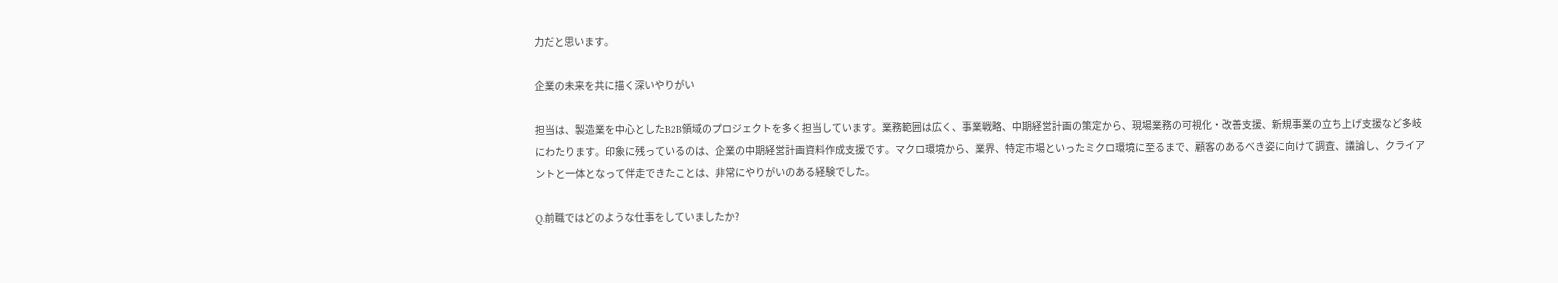力だと思います。

企業の未来を共に描く深いやりがい

担当は、製造業を中心としたB2B領域のプロジェクトを多く担当しています。業務範囲は広く、事業戦略、中期経営計画の策定から、現場業務の可視化・改善支援、新規事業の立ち上げ支援など多岐にわたります。印象に残っているのは、企業の中期経営計画資料作成支援です。マクロ環境から、業界、特定市場といったミクロ環境に至るまで、顧客のあるべき姿に向けて調査、議論し、クライアントと一体となって伴走できたことは、非常にやりがいのある経験でした。

Q.前職ではどのような仕事をしていましたか?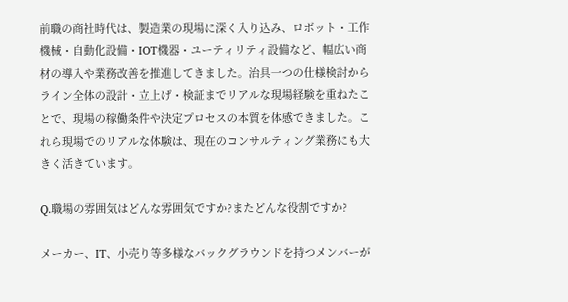前職の商社時代は、製造業の現場に深く入り込み、ロボット・工作機械・自動化設備・IOT機器・ユーティリティ設備など、幅広い商材の導入や業務改善を推進してきました。治具一つの仕様検討からライン全体の設計・立上げ・検証までリアルな現場経験を重ねたことで、現場の稼働条件や決定プロセスの本質を体感できました。これら現場でのリアルな体験は、現在のコンサルティング業務にも大きく活きています。

Q.職場の雰囲気はどんな雰囲気ですか?またどんな役割ですか?

メーカー、IT、小売り等多様なバックグラウンドを持つメンバーが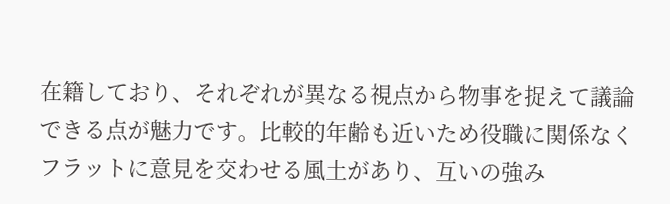在籍しており、それぞれが異なる視点から物事を捉えて議論できる点が魅力です。比較的年齢も近いため役職に関係なくフラットに意見を交わせる風土があり、互いの強み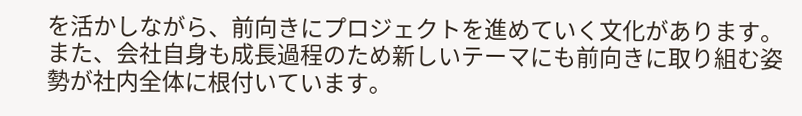を活かしながら、前向きにプロジェクトを進めていく文化があります。また、会社自身も成長過程のため新しいテーマにも前向きに取り組む姿勢が社内全体に根付いています。